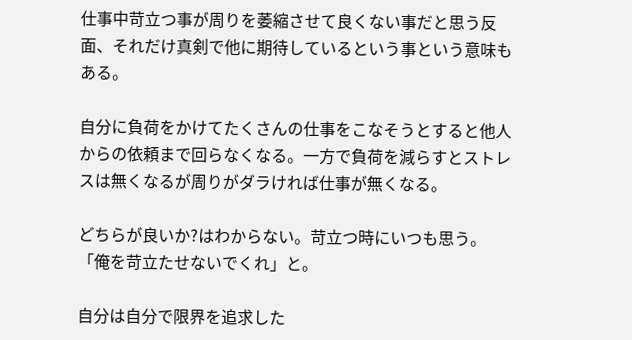仕事中苛立つ事が周りを萎縮させて良くない事だと思う反面、それだけ真剣で他に期待しているという事という意味もある。

自分に負荷をかけてたくさんの仕事をこなそうとすると他人からの依頼まで回らなくなる。一方で負荷を減らすとストレスは無くなるが周りがダラければ仕事が無くなる。

どちらが良いか?はわからない。苛立つ時にいつも思う。「俺を苛立たせないでくれ」と。

自分は自分で限界を追求した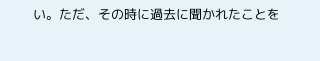い。ただ、その時に過去に聞かれたことを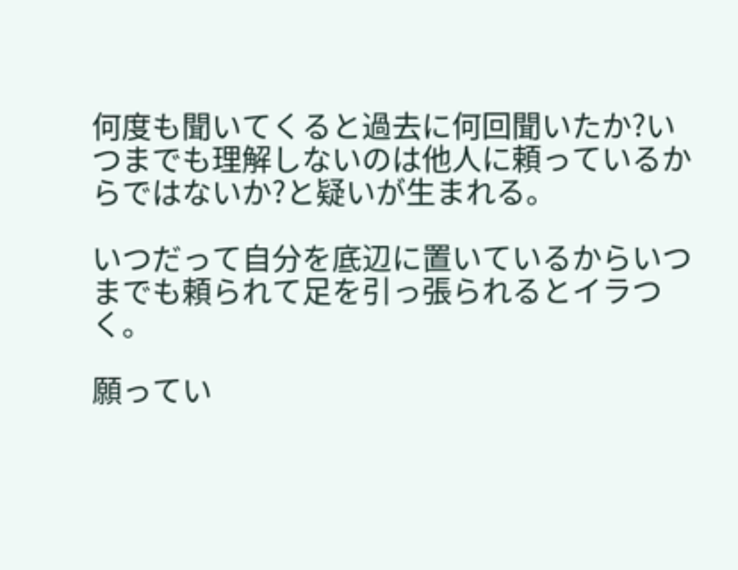何度も聞いてくると過去に何回聞いたか?いつまでも理解しないのは他人に頼っているからではないか?と疑いが生まれる。

いつだって自分を底辺に置いているからいつまでも頼られて足を引っ張られるとイラつく。

願ってい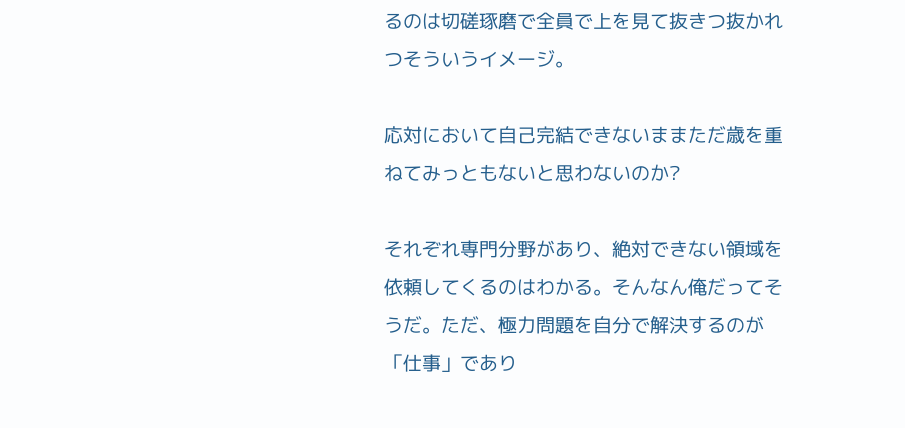るのは切磋琢磨で全員で上を見て抜きつ抜かれつそういうイメージ。

応対において自己完結できないままただ歳を重ねてみっともないと思わないのか?

それぞれ専門分野があり、絶対できない領域を依頼してくるのはわかる。そんなん俺だってそうだ。ただ、極力問題を自分で解決するのが「仕事」であり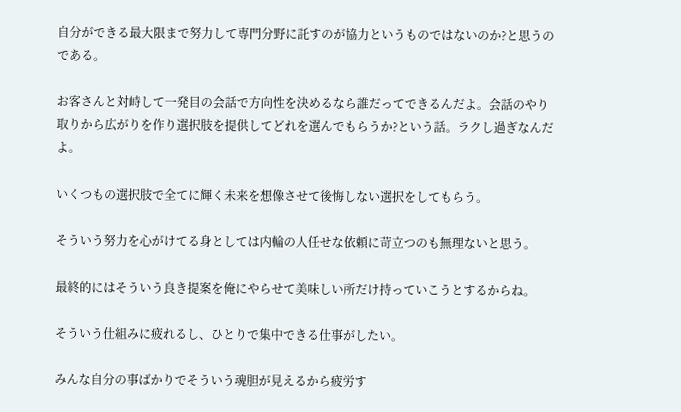自分ができる最大限まで努力して専門分野に託すのが協力というものではないのか?と思うのである。

お客さんと対峙して一発目の会話で方向性を決めるなら誰だってできるんだよ。会話のやり取りから広がりを作り選択肢を提供してどれを選んでもらうか?という話。ラクし過ぎなんだよ。

いくつもの選択肢で全てに輝く未来を想像させて後悔しない選択をしてもらう。

そういう努力を心がけてる身としては内輪の人任せな依頼に苛立つのも無理ないと思う。

最終的にはそういう良き提案を俺にやらせて美味しい所だけ持っていこうとするからね。

そういう仕組みに疲れるし、ひとりで集中できる仕事がしたい。

みんな自分の事ばかりでそういう魂胆が見えるから疲労す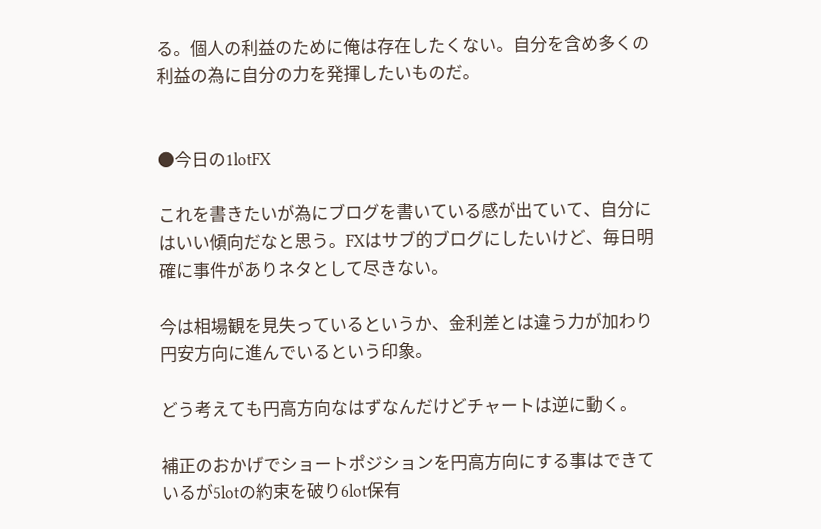る。個人の利益のために俺は存在したくない。自分を含め多くの利益の為に自分の力を発揮したいものだ。


●今日の1lotFX

これを書きたいが為にブログを書いている感が出ていて、自分にはいい傾向だなと思う。FXはサブ的ブログにしたいけど、毎日明確に事件がありネタとして尽きない。

今は相場観を見失っているというか、金利差とは違う力が加わり円安方向に進んでいるという印象。

どう考えても円高方向なはずなんだけどチャートは逆に動く。

補正のおかげでショートポジションを円高方向にする事はできているが5lotの約束を破り6lot保有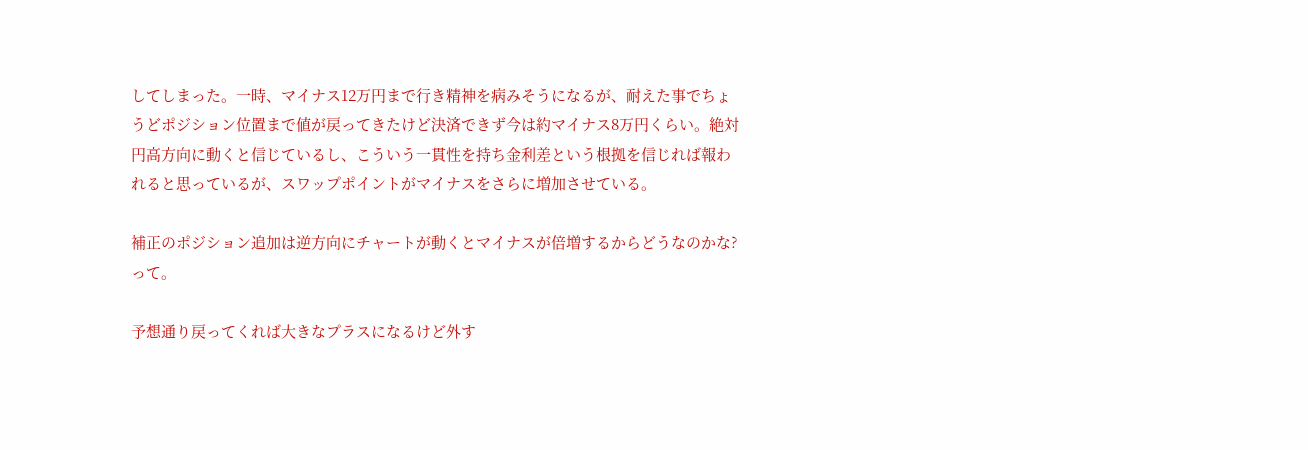してしまった。一時、マイナス12万円まで行き精神を病みそうになるが、耐えた事でちょうどポジション位置まで値が戻ってきたけど決済できず今は約マイナス8万円くらい。絶対円高方向に動くと信じているし、こういう一貫性を持ち金利差という根拠を信じれば報われると思っているが、スワップポイントがマイナスをさらに増加させている。

補正のポジション追加は逆方向にチャートが動くとマイナスが倍増するからどうなのかな?って。

予想通り戻ってくれば大きなプラスになるけど外す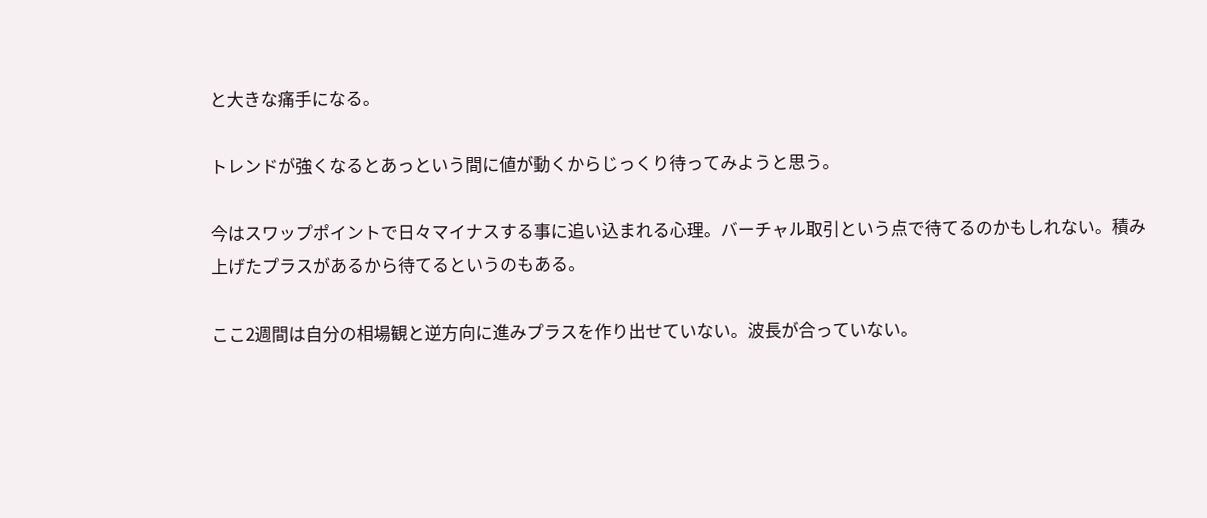と大きな痛手になる。

トレンドが強くなるとあっという間に値が動くからじっくり待ってみようと思う。

今はスワップポイントで日々マイナスする事に追い込まれる心理。バーチャル取引という点で待てるのかもしれない。積み上げたプラスがあるから待てるというのもある。

ここ2週間は自分の相場観と逆方向に進みプラスを作り出せていない。波長が合っていない。